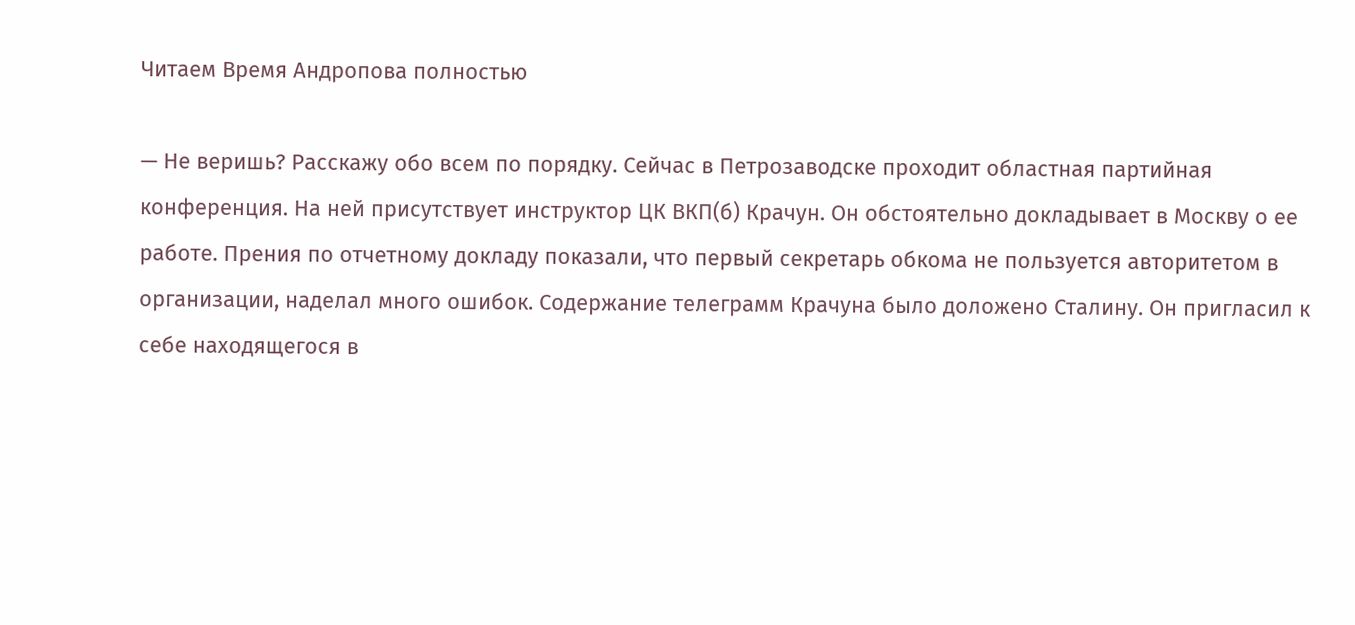Читаем Время Андропова полностью

— Не веришь? Расскажу обо всем по порядку. Сейчас в Петрозаводске проходит областная партийная конференция. На ней присутствует инструктор ЦК ВКП(б) Крачун. Он обстоятельно докладывает в Москву о ее работе. Прения по отчетному докладу показали, что первый секретарь обкома не пользуется авторитетом в организации, наделал много ошибок. Содержание телеграмм Крачуна было доложено Сталину. Он пригласил к себе находящегося в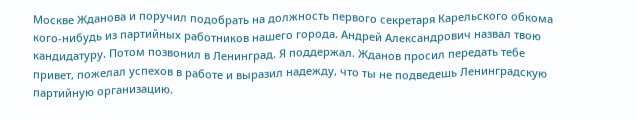Москве Жданова и поручил подобрать на должность первого секретаря Карельского обкома кого-нибудь из партийных работников нашего города. Андрей Александрович назвал твою кандидатуру. Потом позвонил в Ленинград. Я поддержал. Жданов просил передать тебе привет, пожелал успехов в работе и выразил надежду, что ты не подведешь Ленинградскую партийную организацию.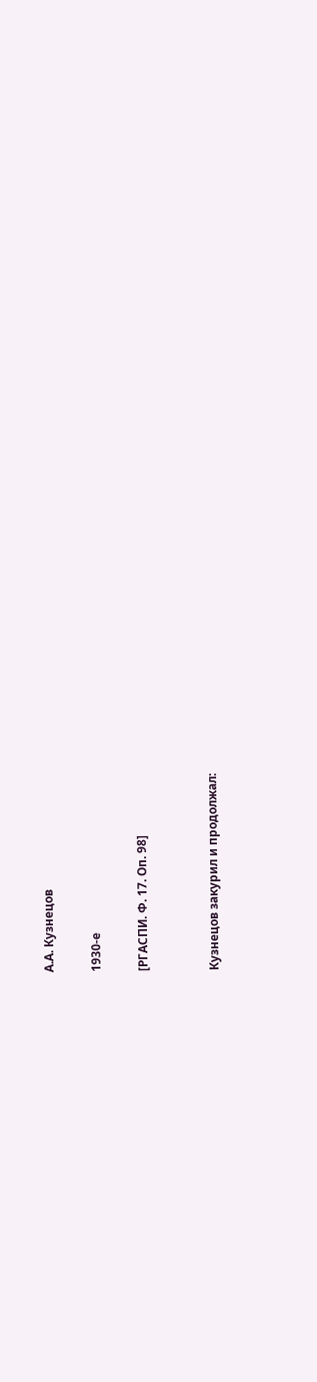А.А. Кузнецов

1930-е

[РГАСПИ. Ф. 17. Оп. 98]


Кузнецов закурил и продолжал: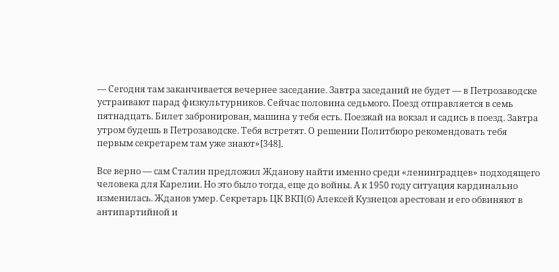— Сегодня там заканчивается вечернее заседание. Завтра заседаний не будет — в Петрозаводске устраивают парад физкультурников. Сейчас половина седьмого. Поезд отправляется в семь пятнадцать. Билет забронирован, машина у тебя есть. Поезжай на вокзал и садись в поезд. Завтра утром будешь в Петрозаводске. Тебя встретят. О решении Политбюро рекомендовать тебя первым секретарем там уже знают»[348].

Все верно — сам Сталин предложил Жданову найти именно среди «ленинградцев» подходящего человека для Карелии. Но это было тогда, еще до войны. А к 1950 году ситуация кардинально изменилась. Жданов умер. Секретарь ЦК ВКП(б) Алексей Кузнецов арестован и его обвиняют в антипартийной и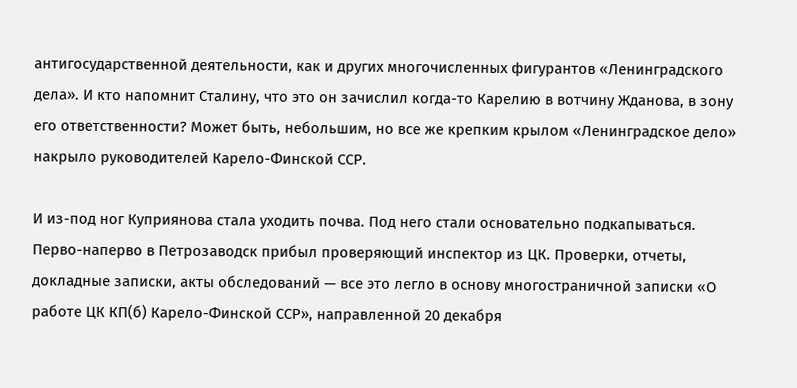антигосударственной деятельности, как и других многочисленных фигурантов «Ленинградского дела». И кто напомнит Сталину, что это он зачислил когда-то Карелию в вотчину Жданова, в зону его ответственности? Может быть, небольшим, но все же крепким крылом «Ленинградское дело» накрыло руководителей Карело-Финской ССР.

И из-под ног Куприянова стала уходить почва. Под него стали основательно подкапываться. Перво-наперво в Петрозаводск прибыл проверяющий инспектор из ЦК. Проверки, отчеты, докладные записки, акты обследований — все это легло в основу многостраничной записки «О работе ЦК КП(б) Карело-Финской ССР», направленной 20 декабря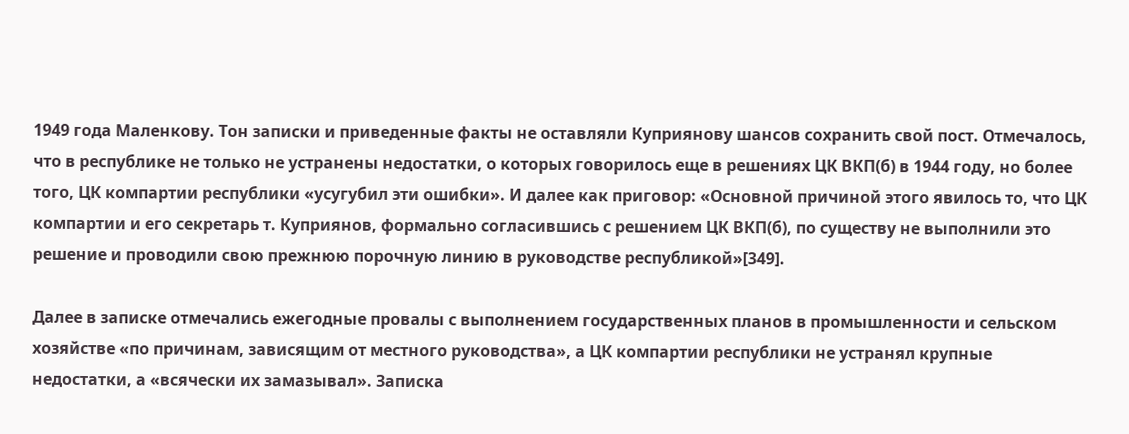1949 года Маленкову. Тон записки и приведенные факты не оставляли Куприянову шансов сохранить свой пост. Отмечалось, что в республике не только не устранены недостатки, о которых говорилось еще в решениях ЦК ВКП(б) в 1944 году, но более того, ЦК компартии республики «усугубил эти ошибки». И далее как приговор: «Основной причиной этого явилось то, что ЦК компартии и его секретарь т. Куприянов, формально согласившись с решением ЦК ВКП(б), по существу не выполнили это решение и проводили свою прежнюю порочную линию в руководстве республикой»[349].

Далее в записке отмечались ежегодные провалы с выполнением государственных планов в промышленности и сельском хозяйстве «по причинам, зависящим от местного руководства», а ЦК компартии республики не устранял крупные недостатки, а «всячески их замазывал». Записка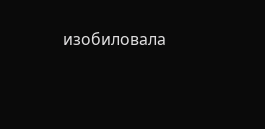изобиловала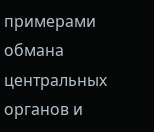примерами обмана центральных органов и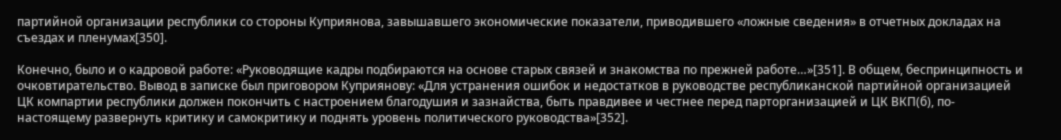партийной организации республики со стороны Куприянова, завышавшего экономические показатели, приводившего «ложные сведения» в отчетных докладах на съездах и пленумах[350].

Конечно, было и о кадровой работе: «Руководящие кадры подбираются на основе старых связей и знакомства по прежней работе…»[351]. В общем, беспринципность и очковтирательство. Вывод в записке был приговором Куприянову: «Для устранения ошибок и недостатков в руководстве республиканской партийной организацией ЦК компартии республики должен покончить с настроением благодушия и зазнайства, быть правдивее и честнее перед парторганизацией и ЦК ВКП(б), по-настоящему развернуть критику и самокритику и поднять уровень политического руководства»[352].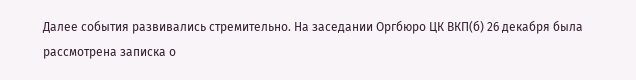Далее события развивались стремительно. На заседании Оргбюро ЦК ВКП(б) 26 декабря была рассмотрена записка о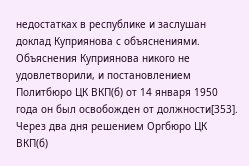недостатках в республике и заслушан доклад Куприянова с объяснениями. Объяснения Куприянова никого не удовлетворили, и постановлением Политбюро ЦК ВКП(б) от 14 января 1950 года он был освобожден от должности[353]. Через два дня решением Оргбюро ЦК ВКП(б)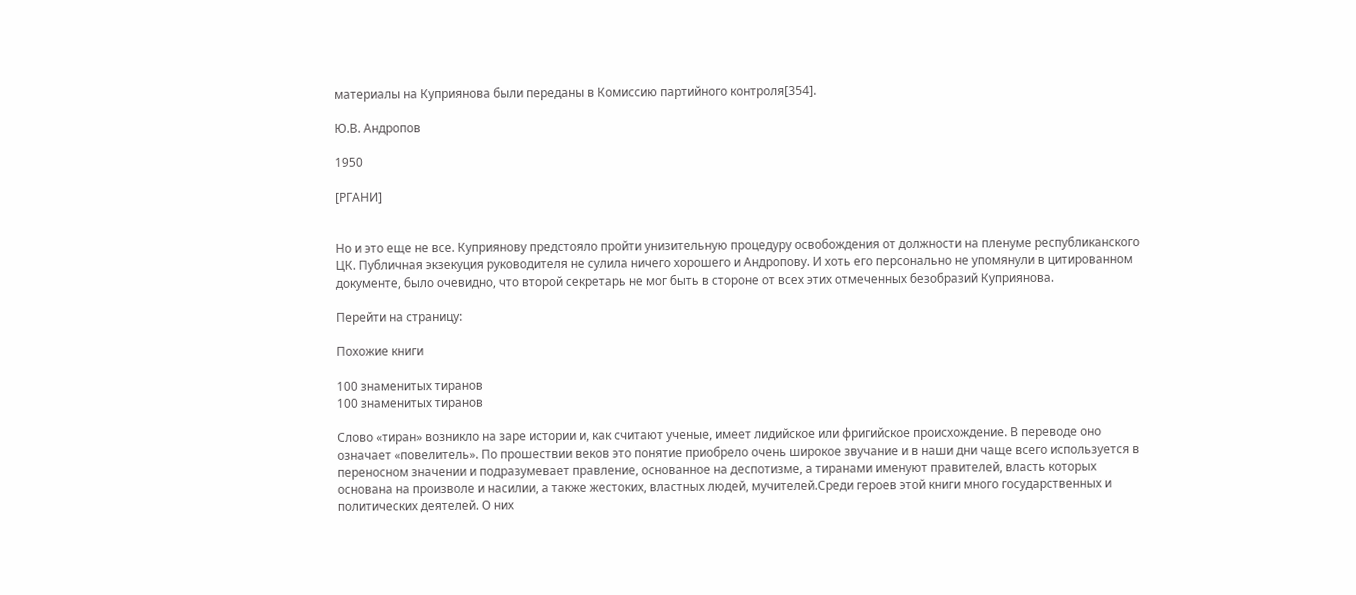материалы на Куприянова были переданы в Комиссию партийного контроля[354].

Ю.В. Андропов

1950

[РГАНИ]


Но и это еще не все. Куприянову предстояло пройти унизительную процедуру освобождения от должности на пленуме республиканского ЦК. Публичная экзекуция руководителя не сулила ничего хорошего и Андропову. И хоть его персонально не упомянули в цитированном документе, было очевидно, что второй секретарь не мог быть в стороне от всех этих отмеченных безобразий Куприянова.

Перейти на страницу:

Похожие книги

100 знаменитых тиранов
100 знаменитых тиранов

Слово «тиран» возникло на заре истории и, как считают ученые, имеет лидийское или фригийское происхождение. В переводе оно означает «повелитель». По прошествии веков это понятие приобрело очень широкое звучание и в наши дни чаще всего используется в переносном значении и подразумевает правление, основанное на деспотизме, а тиранами именуют правителей, власть которых основана на произволе и насилии, а также жестоких, властных людей, мучителей.Среди героев этой книги много государственных и политических деятелей. О них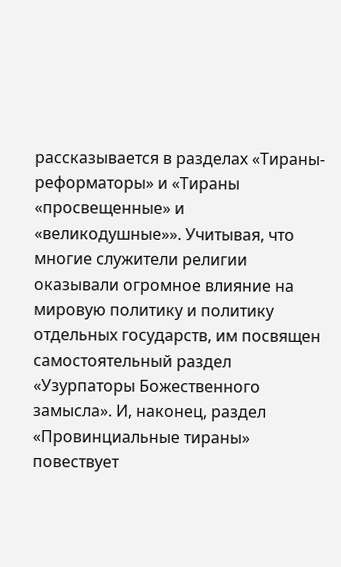рассказывается в разделах «Тираны-реформаторы» и «Тираны «просвещенные» и «великодушные»». Учитывая, что многие служители религии оказывали огромное влияние на мировую политику и политику отдельных государств, им посвящен самостоятельный раздел «Узурпаторы Божественного замысла». И, наконец, раздел «Провинциальные тираны» повествует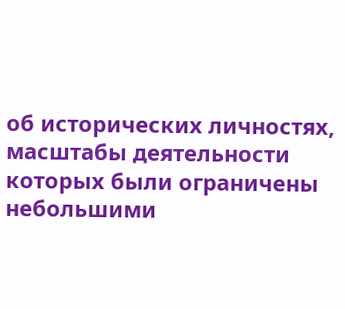об исторических личностях, масштабы деятельности которых были ограничены небольшими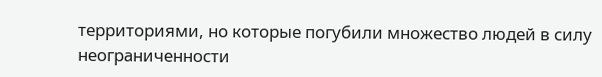территориями, но которые погубили множество людей в силу неограниченности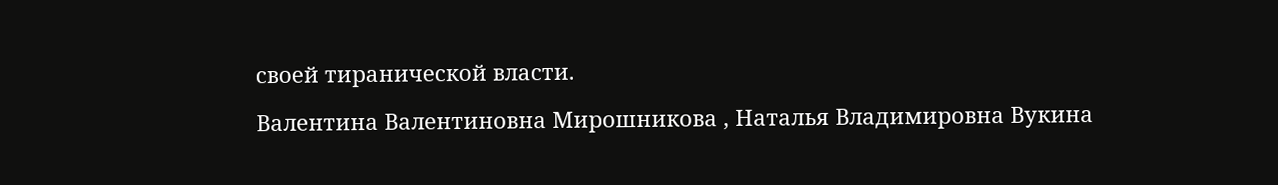своей тиранической власти.

Валентина Валентиновна Мирошникова , Наталья Владимировна Вукина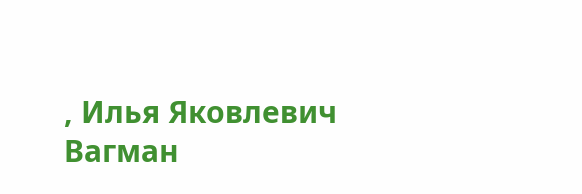, Илья Яковлевич Вагман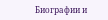Биографии и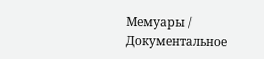Мемуары / Документальное